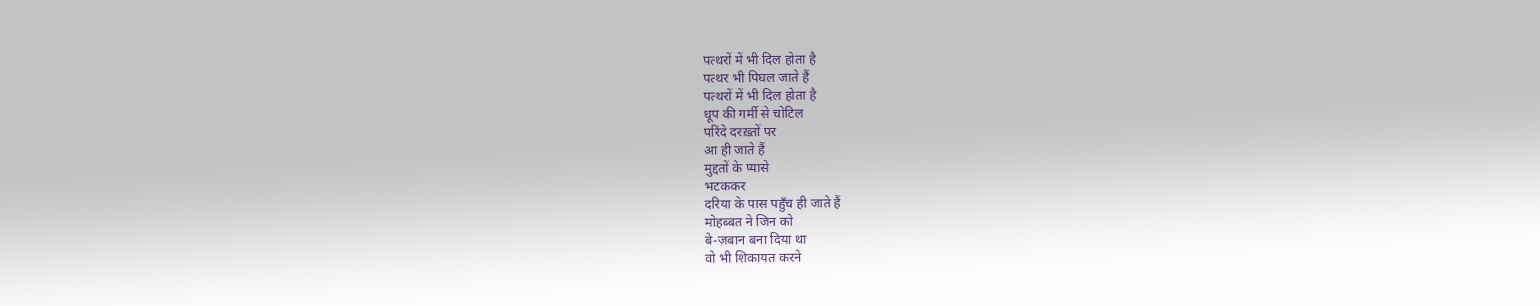पत्थरों में भी दिल होता है
पत्थर भी पिघल जाते हैं
पत्थरों में भी दिल होता है
धूप की गर्मी से चोटिल
परिंदे दरख़्तों पर
आ ही जाते हैं
मुद्दतों के प्यासे
भटककर
दरिया के पास पहुँच ही जाते हैं
मोहब्बत ने जिन को
बे-ज़बान बना दिया था
वो भी शिकायत करने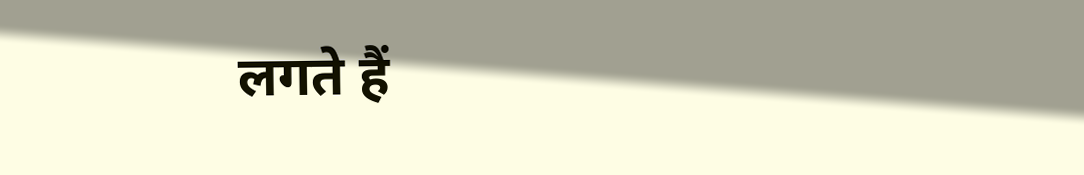लगते हैं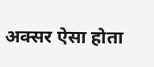अक्सर ऐसा होता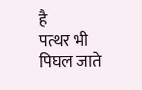है
पत्थर भी पिघल जाते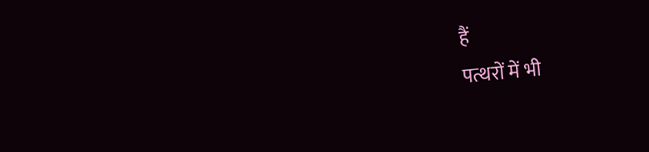हैं
पत्थरों में भी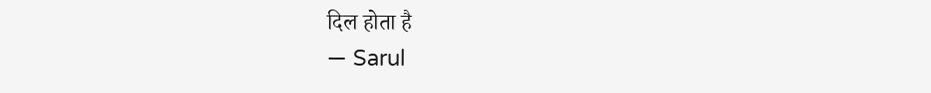दिल होता है
— Sarul